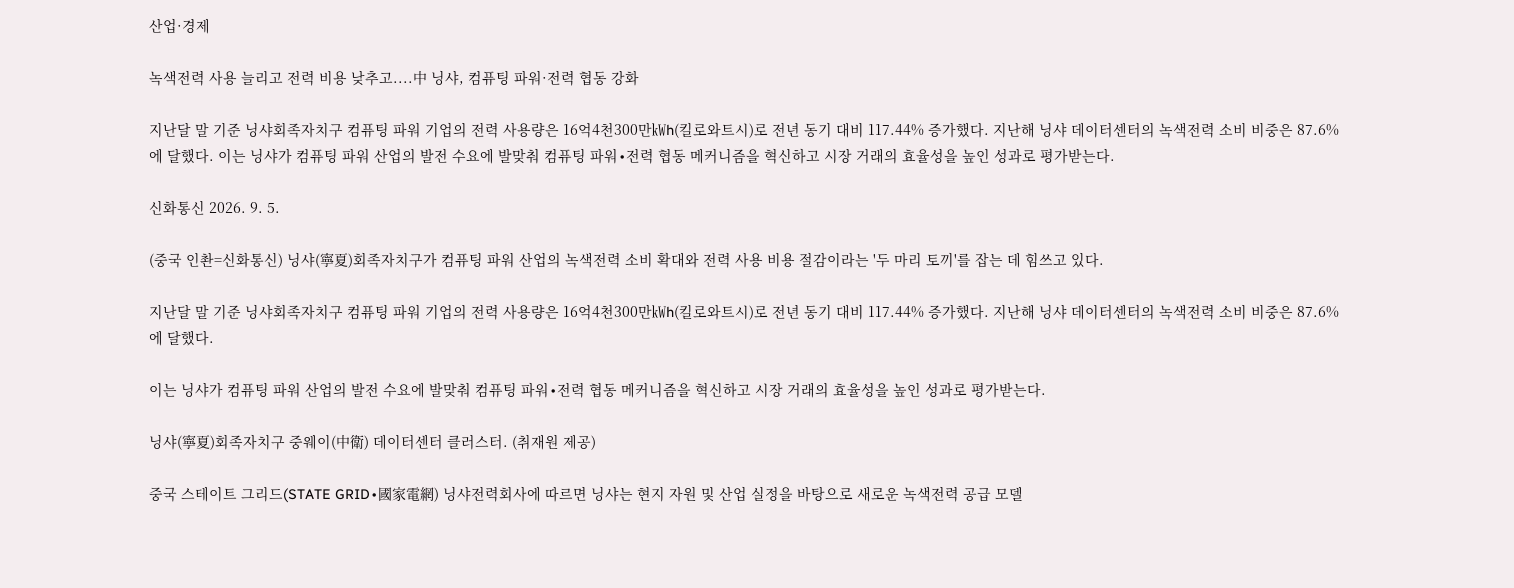산업·경제

녹색전력 사용 늘리고 전력 비용 낮추고....中 닝샤, 컴퓨팅 파워·전력 협동 강화

지난달 말 기준 닝샤회족자치구 컴퓨팅 파워 기업의 전력 사용량은 16억4천300만㎾h(킬로와트시)로 전년 동기 대비 117.44% 증가했다. 지난해 닝샤 데이터센터의 녹색전력 소비 비중은 87.6%에 달했다. 이는 닝샤가 컴퓨팅 파워 산업의 발전 수요에 발맞춰 컴퓨팅 파워∙전력 협동 메커니즘을 혁신하고 시장 거래의 효율성을 높인 성과로 평가받는다.

신화통신 2026. 9. 5.

(중국 인촨=신화통신) 닝샤(寧夏)회족자치구가 컴퓨팅 파워 산업의 녹색전력 소비 확대와 전력 사용 비용 절감이라는 '두 마리 토끼'를 잡는 데 힘쓰고 있다.

지난달 말 기준 닝샤회족자치구 컴퓨팅 파워 기업의 전력 사용량은 16억4천300만㎾h(킬로와트시)로 전년 동기 대비 117.44% 증가했다. 지난해 닝샤 데이터센터의 녹색전력 소비 비중은 87.6%에 달했다.

이는 닝샤가 컴퓨팅 파워 산업의 발전 수요에 발맞춰 컴퓨팅 파워∙전력 협동 메커니즘을 혁신하고 시장 거래의 효율성을 높인 성과로 평가받는다.

닝샤(寧夏)회족자치구 중웨이(中衛) 데이터센터 클러스터. (취재원 제공)

중국 스테이트 그리드(STATE GRID∙國家電網) 닝샤전력회사에 따르면 닝샤는 현지 자원 및 산업 실정을 바탕으로 새로운 녹색전력 공급 모델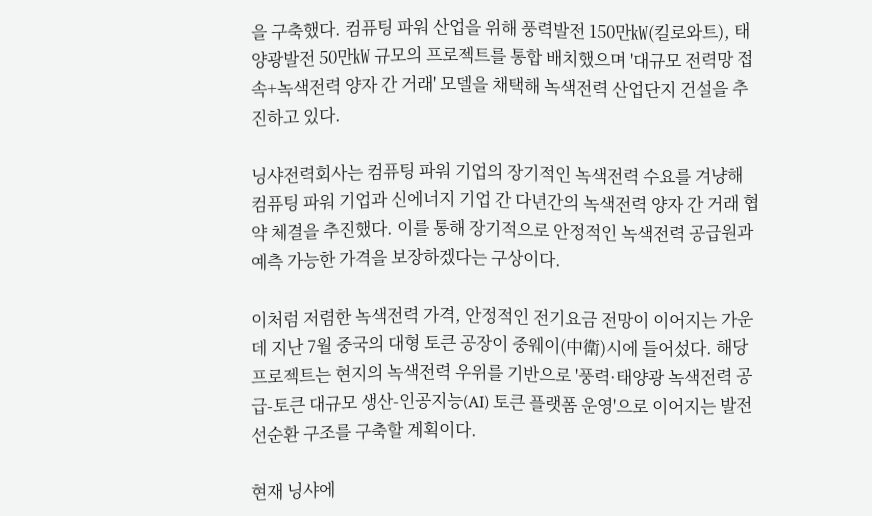을 구축했다. 컴퓨팅 파워 산업을 위해 풍력발전 150만㎾(킬로와트), 태양광발전 50만㎾ 규모의 프로젝트를 통합 배치했으며 '대규모 전력망 접속+녹색전력 양자 간 거래' 모델을 채택해 녹색전력 산업단지 건설을 추진하고 있다.

닝샤전력회사는 컴퓨팅 파워 기업의 장기적인 녹색전력 수요를 겨냥해 컴퓨팅 파워 기업과 신에너지 기업 간 다년간의 녹색전력 양자 간 거래 협약 체결을 추진했다. 이를 통해 장기적으로 안정적인 녹색전력 공급원과 예측 가능한 가격을 보장하겠다는 구상이다.

이처럼 저렴한 녹색전력 가격, 안정적인 전기요금 전망이 이어지는 가운데 지난 7월 중국의 대형 토큰 공장이 중웨이(中衛)시에 들어섰다. 해당 프로젝트는 현지의 녹색전력 우위를 기반으로 '풍력·태양광 녹색전력 공급-토큰 대규모 생산-인공지능(AI) 토큰 플랫폼 운영'으로 이어지는 발전 선순환 구조를 구축할 계획이다.

현재 닝샤에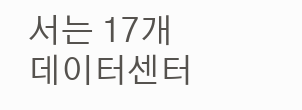서는 17개 데이터센터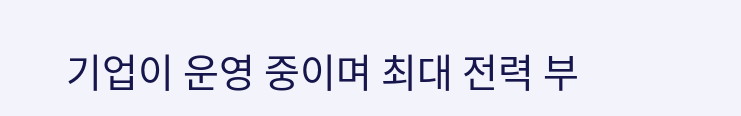기업이 운영 중이며 최대 전력 부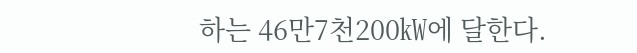하는 46만7천200㎾에 달한다.